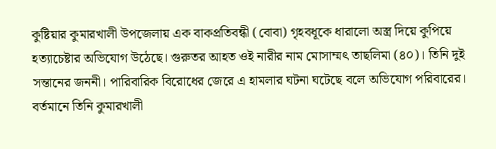কুষ্টিয়ার কুমারখালী উপজেলায় এক বাকপ্রতিবন্ধী (বোবা) গৃহবধূকে ধারালো অস্ত্র দিয়ে কুপিয়ে হত্যাচেষ্টার অভিযোগ উঠেছে। গুরুতর আহত ওই নারীর নাম মোসাম্মৎ তাছলিমা (৪০)। তিনি দুই সন্তানের জননী। পারিবারিক বিরোধের জেরে এ হামলার ঘটনা ঘটেছে বলে অভিযোগ পরিবারের। বর্তমানে তিনি কুমারখালী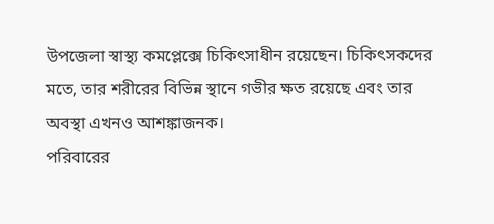উপজেলা স্বাস্থ্য কমপ্লেক্সে চিকিৎসাধীন রয়েছেন। চিকিৎসকদের মতে, তার শরীরের বিভিন্ন স্থানে গভীর ক্ষত রয়েছে এবং তার অবস্থা এখনও আশঙ্কাজনক।
পরিবারের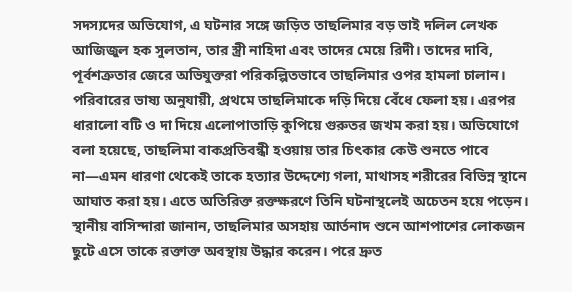সদস্যদের অভিযোগ, এ ঘটনার সঙ্গে জড়িত তাছলিমার বড় ভাই দলিল লেখক আজিজুল হক সুলতান, তার স্ত্রী নাহিদা এবং তাদের মেয়ে রিদী। তাদের দাবি, পূর্বশত্রুতার জেরে অভিযুক্তরা পরিকল্পিতভাবে তাছলিমার ওপর হামলা চালান।
পরিবারের ভাষ্য অনুযায়ী, প্রথমে তাছলিমাকে দড়ি দিয়ে বেঁধে ফেলা হয়। এরপর ধারালো বটি ও দা দিয়ে এলোপাতাড়ি কুপিয়ে গুরুতর জখম করা হয়। অভিযোগে বলা হয়েছে, তাছলিমা বাকপ্রতিবন্ধী হওয়ায় তার চিৎকার কেউ শুনতে পাবে না—এমন ধারণা থেকেই তাকে হত্যার উদ্দেশ্যে গলা, মাথাসহ শরীরের বিভিন্ন স্থানে আঘাত করা হয়। এতে অতিরিক্ত রক্তক্ষরণে তিনি ঘটনাস্থলেই অচেতন হয়ে পড়েন।
স্থানীয় বাসিন্দারা জানান, তাছলিমার অসহায় আর্তনাদ শুনে আশপাশের লোকজন ছুটে এসে তাকে রক্তাক্ত অবস্থায় উদ্ধার করেন। পরে দ্রুত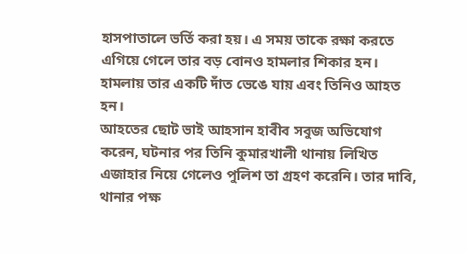হাসপাতালে ভর্তি করা হয়। এ সময় তাকে রক্ষা করতে এগিয়ে গেলে তার বড় বোনও হামলার শিকার হন। হামলায় তার একটি দাঁত ভেঙে যায় এবং তিনিও আহত হন।
আহতের ছোট ভাই আহসান হাবীব সবুজ অভিযোগ করেন, ঘটনার পর তিনি কুমারখালী থানায় লিখিত এজাহার নিয়ে গেলেও পুলিশ তা গ্রহণ করেনি। তার দাবি, থানার পক্ষ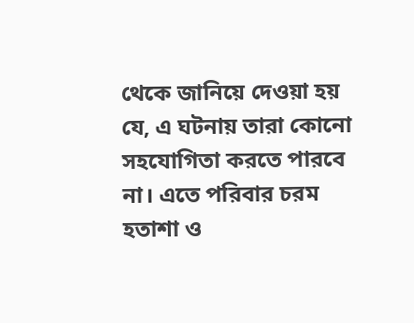থেকে জানিয়ে দেওয়া হয় যে, এ ঘটনায় তারা কোনো সহযোগিতা করতে পারবে না। এতে পরিবার চরম হতাশা ও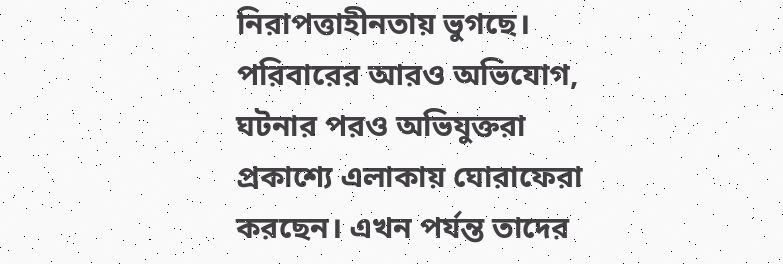নিরাপত্তাহীনতায় ভুগছে।
পরিবারের আরও অভিযোগ, ঘটনার পরও অভিযুক্তরা প্রকাশ্যে এলাকায় ঘোরাফেরা করছেন। এখন পর্যন্ত তাদের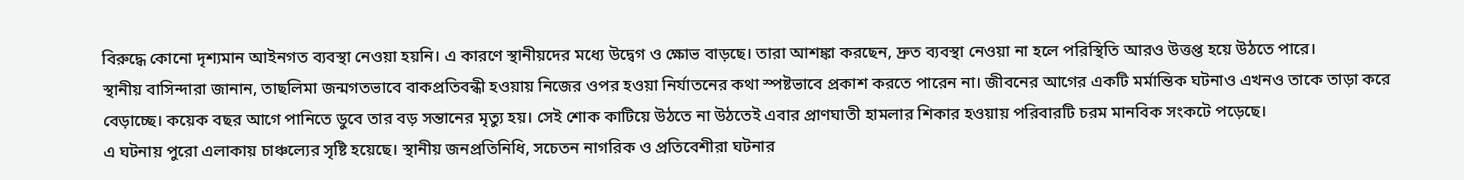বিরুদ্ধে কোনো দৃশ্যমান আইনগত ব্যবস্থা নেওয়া হয়নি। এ কারণে স্থানীয়দের মধ্যে উদ্বেগ ও ক্ষোভ বাড়ছে। তারা আশঙ্কা করছেন, দ্রুত ব্যবস্থা নেওয়া না হলে পরিস্থিতি আরও উত্তপ্ত হয়ে উঠতে পারে।
স্থানীয় বাসিন্দারা জানান, তাছলিমা জন্মগতভাবে বাকপ্রতিবন্ধী হওয়ায় নিজের ওপর হওয়া নির্যাতনের কথা স্পষ্টভাবে প্রকাশ করতে পারেন না। জীবনের আগের একটি মর্মান্তিক ঘটনাও এখনও তাকে তাড়া করে বেড়াচ্ছে। কয়েক বছর আগে পানিতে ডুবে তার বড় সন্তানের মৃত্যু হয়। সেই শোক কাটিয়ে উঠতে না উঠতেই এবার প্রাণঘাতী হামলার শিকার হওয়ায় পরিবারটি চরম মানবিক সংকটে পড়েছে।
এ ঘটনায় পুরো এলাকায় চাঞ্চল্যের সৃষ্টি হয়েছে। স্থানীয় জনপ্রতিনিধি, সচেতন নাগরিক ও প্রতিবেশীরা ঘটনার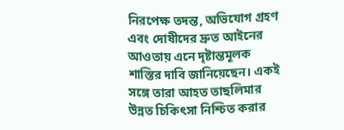নিরপেক্ষ তদন্ত, অভিযোগ গ্রহণ এবং দোষীদের দ্রুত আইনের আওতায় এনে দৃষ্টান্তমূলক শাস্তির দাবি জানিয়েছেন। একই সঙ্গে তারা আহত তাছলিমার উন্নত চিকিৎসা নিশ্চিত করার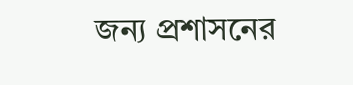জন্য প্রশাসনের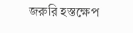জরুরি হস্তক্ষেপ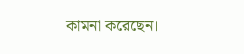কামনা করেছেন।